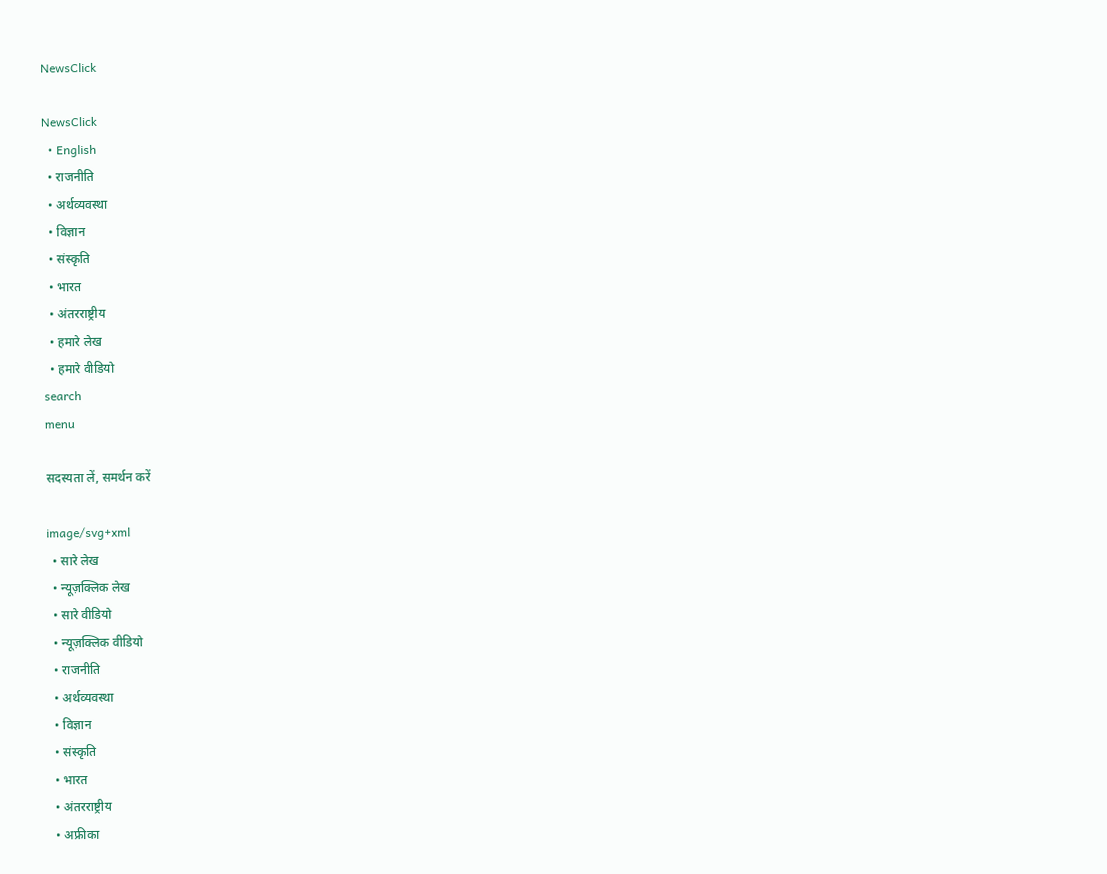NewsClick

NewsClick
  • English
  • राजनीति
  • अर्थव्यवस्था
  • विज्ञान
  • संस्कृति
  • भारत
  • अंतरराष्ट्रीय
  • हमारे लेख
  • हमारे वीडियो
search
menu

सदस्यता लें, समर्थन करें

image/svg+xml
  • सारे लेख
  • न्यूज़क्लिक लेख
  • सारे वीडियो
  • न्यूज़क्लिक वीडियो
  • राजनीति
  • अर्थव्यवस्था
  • विज्ञान
  • संस्कृति
  • भारत
  • अंतरराष्ट्रीय
  • अफ्रीका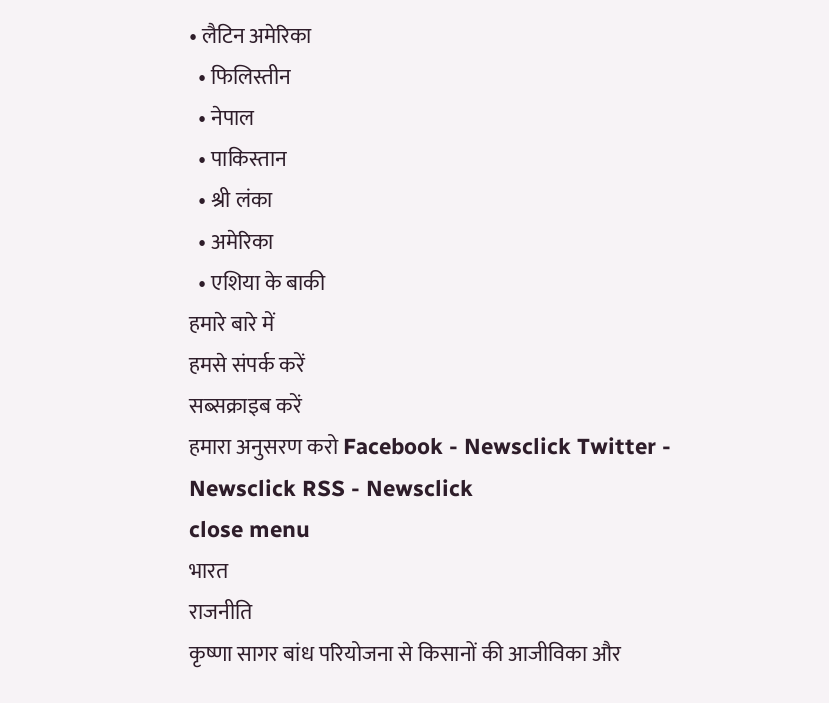• लैटिन अमेरिका
  • फिलिस्तीन
  • नेपाल
  • पाकिस्तान
  • श्री लंका
  • अमेरिका
  • एशिया के बाकी
हमारे बारे में
हमसे संपर्क करें
सब्सक्राइब करें
हमारा अनुसरण करो Facebook - Newsclick Twitter - Newsclick RSS - Newsclick
close menu
भारत
राजनीति
कृष्णा सागर बांध परियोजना से किसानों की आजीविका और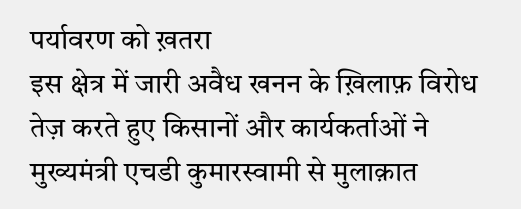पर्यावरण को ख़तरा
इस क्षेत्र में जारी अवैध खनन के ख़िलाफ़ विरोध तेज़ करते हुए किसानों और कार्यकर्ताओं ने मुख्यमंत्री एचडी कुमारस्वामी से मुलाक़ात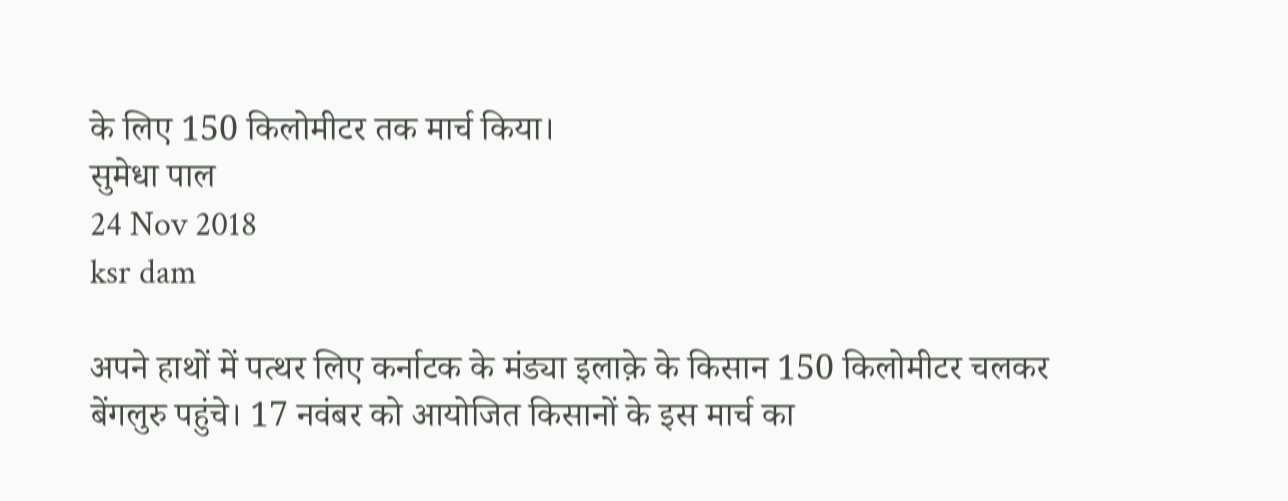के लिए 150 किलोमीटर तक मार्च किया।
सुमेधा पाल
24 Nov 2018
ksr dam

अपने हाथों में पत्थर लिए कर्नाटक के मंड्या इलाक़े के किसान 150 किलोमीटर चलकर बेंगलुरु पहुंचे। 17 नवंबर को आयोजित किसानों के इस मार्च का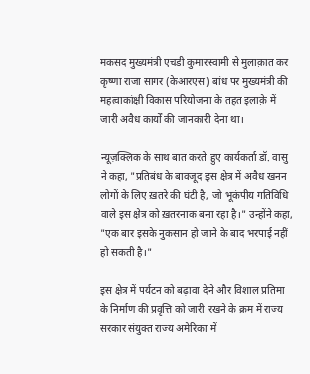मकसद मुख्यमंत्री एचडी कुमारस्वामी से मुलाक़ात कर कृष्णा राजा सागर (केआरएस) बांध पर मुख्यमंत्री की महत्वाकांक्षी विकास परियोजना के तहत इलाक़े में जारी अवैध कार्यों की जानकारी देना था।

न्यूज़क्लिक के साथ बात करते हुए कार्यकर्ता डॉ. वासु ने कहा, "प्रतिबंध के बावजूद इस क्षेत्र में अवैध खनन लोगों के लिए ख़तरे की घंटी है, जो भूकंपीय गतिविधि वाले इस क्षेत्र को ख़तरनाक बना रहा है।" उन्होंने कहा, "एक बार इसके नुकसान हो जाने के बाद भरपाई नहीं हो सकती है।"

इस क्षेत्र में पर्यटन को बढ़ावा देने और विशाल प्रतिमा के निर्माण की प्रवृत्ति को जारी रखने के क्रम में राज्य सरकार संयुक्त राज्य अमेरिका में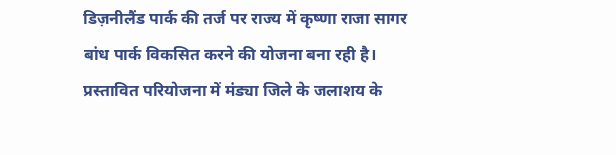डिज़नीलैंड पार्क की तर्ज पर राज्य में कृष्णा राजा सागर बांध पार्क विकसित करने की योजना बना रही है। प्रस्तावित परियोजना में मंड्या जिले के जलाशय के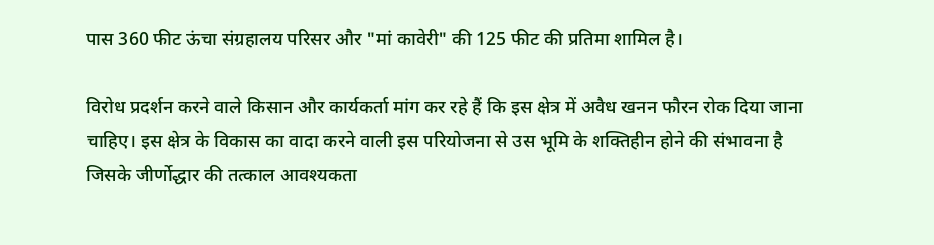पास 360 फीट ऊंचा संग्रहालय परिसर और "मां कावेरी" की 125 फीट की प्रतिमा शामिल है।

विरोध प्रदर्शन करने वाले किसान और कार्यकर्ता मांग कर रहे हैं कि इस क्षेत्र में अवैध खनन फौरन रोक दिया जाना चाहिए। इस क्षेत्र के विकास का वादा करने वाली इस परियोजना से उस भूमि के शक्तिहीन होने की संभावना है जिसके जीर्णोद्धार की तत्काल आवश्यकता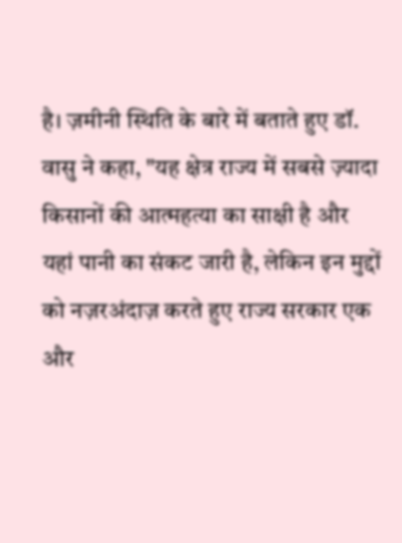है। ज़मीनी स्थिति के बारे में बताते हुए डॉ. वासु ने कहा, "यह क्षेत्र राज्य में सबसे ज़्यादा किसानों की आत्महत्या का साक्षी है और यहां पानी का संकट जारी है, लेकिन इन मुद्दों को नज़रअंदाज़ करते हुए राज्य सरकार एक और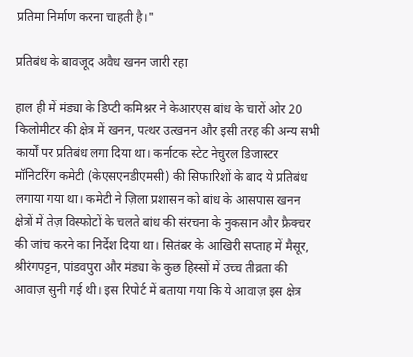प्रतिमा निर्माण करना चाहती है।"

प्रतिबंध के बावजूद अवैध खनन जारी रहा

हाल ही में मंड्या के डिप्टी कमिश्नर ने केआरएस बांध के चारों ओर 20 किलोमीटर की क्षेत्र में खनन, पत्थर उत्खनन और इसी तरह की अन्य सभी कार्यों पर प्रतिबंध लगा दिया था। कर्नाटक स्टेट नेचुरल डिजास्टर मॉनिटरिंग कमेटी (केएसएनडीएमसी) की सिफारिशों के बाद ये प्रतिबंध लगाया गया था। कमेटी ने ज़िला प्रशासन को बांध के आसपास खनन क्षेत्रों में तेज़ विस्फोटों के चलते बांध की संरचना के नुकसान और फ्रैक्चर की जांच करने का निर्देश दिया था। सितंबर के आखिरी सप्ताह में मैसूर, श्रीरंगपट्टन, पांडवपुरा और मंड्या के कुछ हिस्सों में उच्च तीव्रता की आवाज़ सुनी गई थी। इस रिपोर्ट में बताया गया कि ये आवाज़ इस क्षेत्र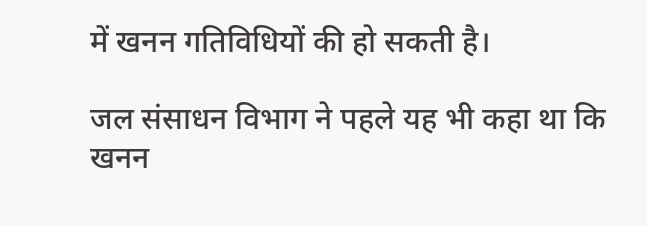में खनन गतिविधियों की हो सकती है।

जल संसाधन विभाग ने पहले यह भी कहा था कि खनन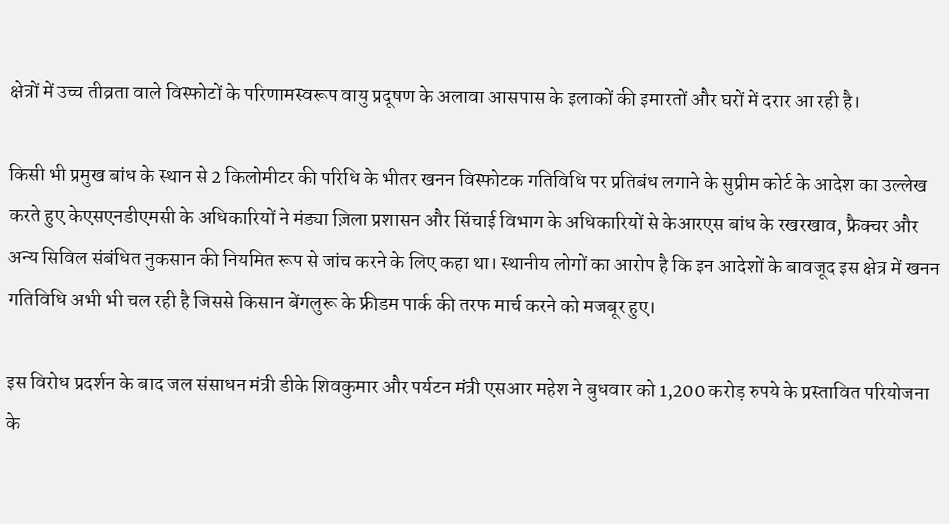क्षेत्रों में उच्च तीव्रता वाले विस्फोटों के परिणामस्वरूप वायु प्रदूषण के अलावा आसपास के इलाकों की इमारतों और घरों में दरार आ रही है।

किसी भी प्रमुख बांध के स्थान से 2 किलोमीटर की परिधि के भीतर खनन विस्फोटक गतिविधि पर प्रतिबंध लगाने के सुप्रीम कोर्ट के आदेश का उल्लेख करते हुए केएसएनडीएमसी के अधिकारियों ने मंड्या ज़िला प्रशासन और सिंचाई विभाग के अधिकारियों से केआरएस बांध के रखरखाव, फ्रैक्चर और अन्य सिविल संबंधित नुकसान की नियमित रूप से जांच करने के लिए कहा था। स्थानीय लोगों का आरोप है कि इन आदेशों के बावजूद इस क्षेत्र में खनन गतिविधि अभी भी चल रही है जिससे किसान बेंगलुरू के फ्रीडम पार्क की तरफ मार्च करने को मजबूर हुए।

इस विरोध प्रदर्शन के बाद जल संसाधन मंत्री डीके शिवकुमार और पर्यटन मंत्री एसआर महेश ने बुधवार को 1,200 करोड़ रुपये के प्रस्तावित परियोजना के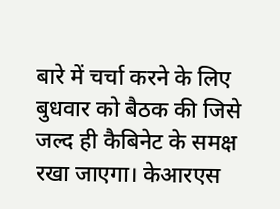बारे में चर्चा करने के लिए बुधवार को बैठक की जिसे जल्द ही कैबिनेट के समक्ष रखा जाएगा। केआरएस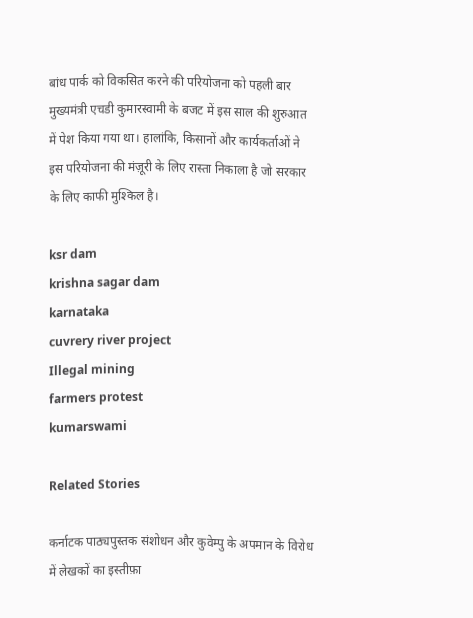बांध पार्क को विकसित करने की परियोजना को पहली बार मुख्यमंत्री एचडी कुमारस्वामी के बजट में इस साल की शुरुआत में पेश किया गया था। हालांकि, किसानों और कार्यकर्ताओं ने इस परियोजना की मंज़ूरी के लिए रास्ता निकाला है जो सरकार के लिए काफी मुश्किल है।

ksr dam
krishna sagar dam
karnataka
cuvrery river project
Illegal mining
farmers protest
kumarswami

Related Stories

कर्नाटक पाठ्यपुस्तक संशोधन और कुवेम्पु के अपमान के विरोध में लेखकों का इस्तीफ़ा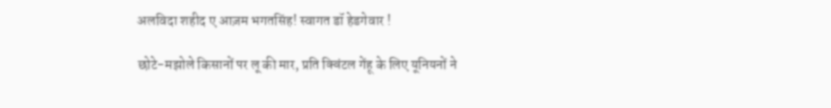अलविदा शहीद ए आज़म भगतसिंह! स्वागत डॉ हेडगेवार !

छोटे-मझोले किसानों पर लू की मार, प्रति क्विंटल गेंहू के लिए यूनियनों ने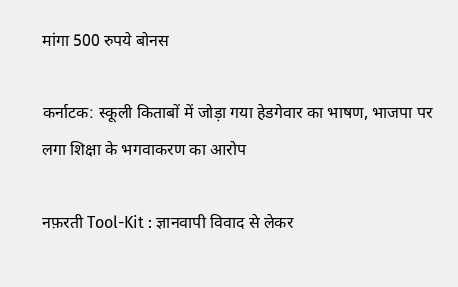मांगा 500 रुपये बोनस

कर्नाटक: स्कूली किताबों में जोड़ा गया हेडगेवार का भाषण, भाजपा पर लगा शिक्षा के भगवाकरण का आरोप

नफ़रती Tool-Kit : ज्ञानवापी विवाद से लेकर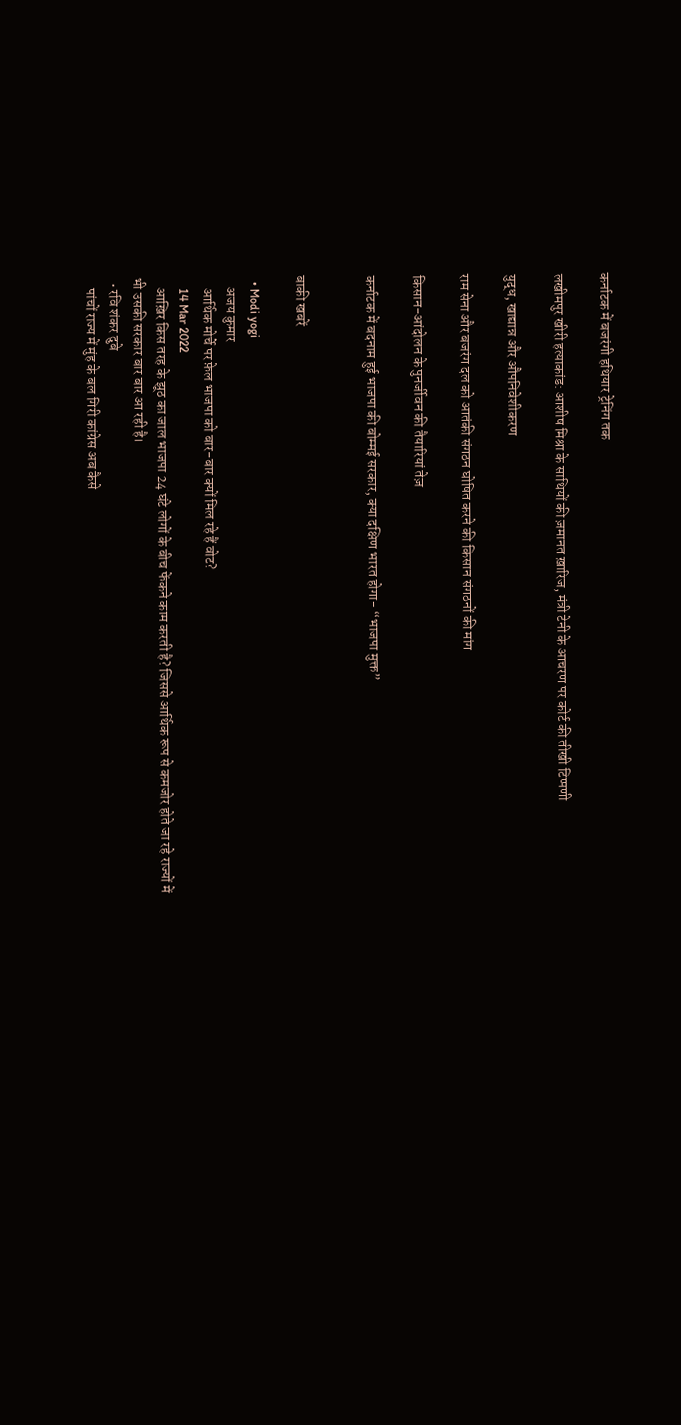कर्नाटक में बजरंगी हथियार ट्रेनिंग तक

लखीमपुर खीरी हत्याकांड: आशीष मिश्रा के साथियों की ज़मानत ख़ारिज, मंत्री टेनी के आचरण पर कोर्ट की तीखी टिप्पणी

युद्ध, खाद्यान्न और औपनिवेशीकरण

राम सेना और बजरंग दल को आतंकी संगठन घोषित करने की किसान संगठनों की मांग

किसान-आंदोलन के पुनर्जीवन की तैयारियां तेज़

कर्नाटक में बदनाम हुई भाजपा की बोम्मई सरकार, क्या दक्षिण भारत होगा- “भाजपा मुक्त”


बाकी खबरें

  • Modi yogi
    अजय कुमार
    आर्थिक मोर्चे पर फ़ेल भाजपा को बार-बार क्यों मिल रहे हैं वोट?
    14 Mar 2022
    आख़िर किस तरह के झूठ का जाल भाजपा 24 घंटे लोगों के बीच फेंकने काम करती है? जिससे आर्थिक रूप से कमजोर होते जा रहे राज्यों में भी उसकी सरकार बार बार आ रही है।
  • रवि शंकर दुबे
    पांचों राज्य में मुंह के बल गिरी कांग्रेस अब कैसे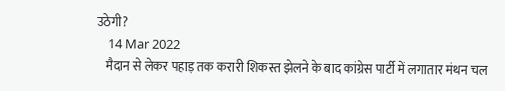उठेगी?
    14 Mar 2022
    मैदान से लेकर पहाड़ तक करारी शिकस्त झेलने के बाद कांग्रेस पार्टी में लगातार मंथन चल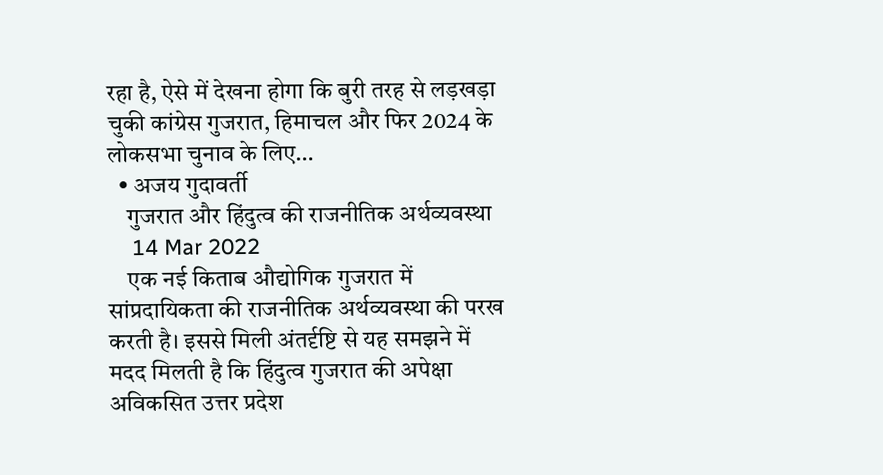रहा है, ऐसे में देखना होगा कि बुरी तरह से लड़खड़ा चुकी कांग्रेस गुजरात, हिमाचल और फिर 2024 के लोकसभा चुनाव के लिए…
  • अजय गुदावर्ती
    गुजरात और हिंदुत्व की राजनीतिक अर्थव्यवस्था
    14 Mar 2022
    एक नई किताब औद्योगिक गुजरात में सांप्रदायिकता की राजनीतिक अर्थव्यवस्था की परख करती है। इससे मिली अंतर्दृष्टि से यह समझने में मदद मिलती है कि हिंदुत्व गुजरात की अपेक्षा अविकसित उत्तर प्रदेश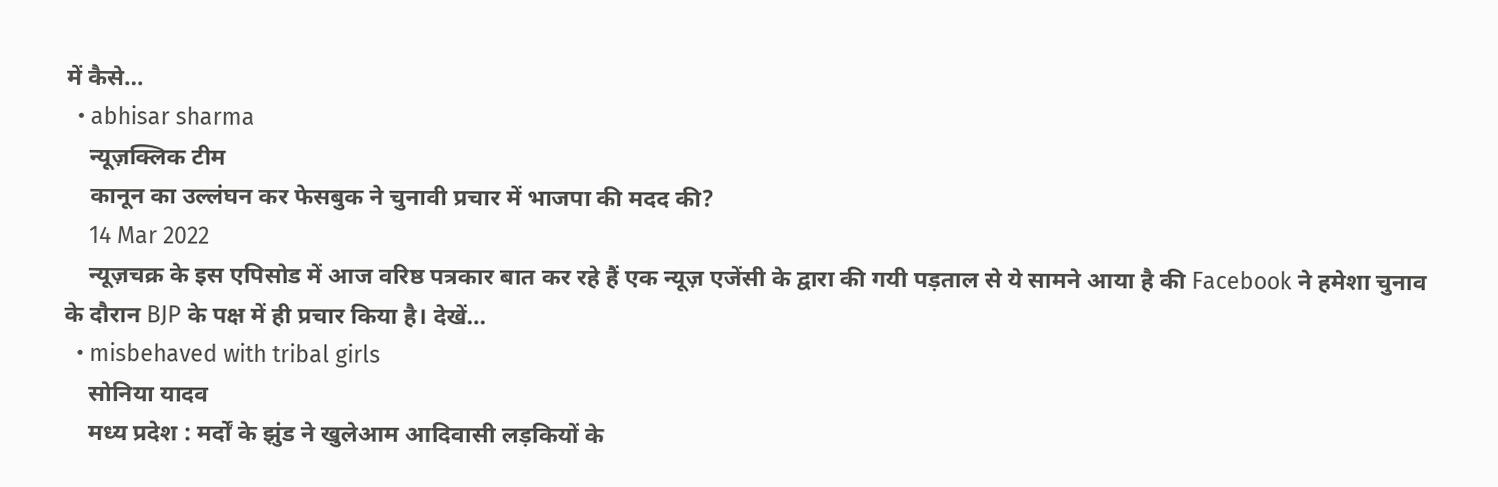में कैसे…
  • abhisar sharma
    न्यूज़क्लिक टीम
    कानून का उल्लंघन कर फेसबुक ने चुनावी प्रचार में भाजपा की मदद की?
    14 Mar 2022
    न्यूज़चक्र के इस एपिसोड में आज वरिष्ठ पत्रकार बात कर रहे हैं एक न्यूज़ एजेंसी के द्वारा की गयी पड़ताल से ये सामने आया है की Facebook ने हमेशा चुनाव के दौरान BJP के पक्ष में ही प्रचार किया है। देखें…
  • misbehaved with tribal girls
    सोनिया यादव
    मध्य प्रदेश : मर्दों के झुंड ने खुलेआम आदिवासी लड़कियों के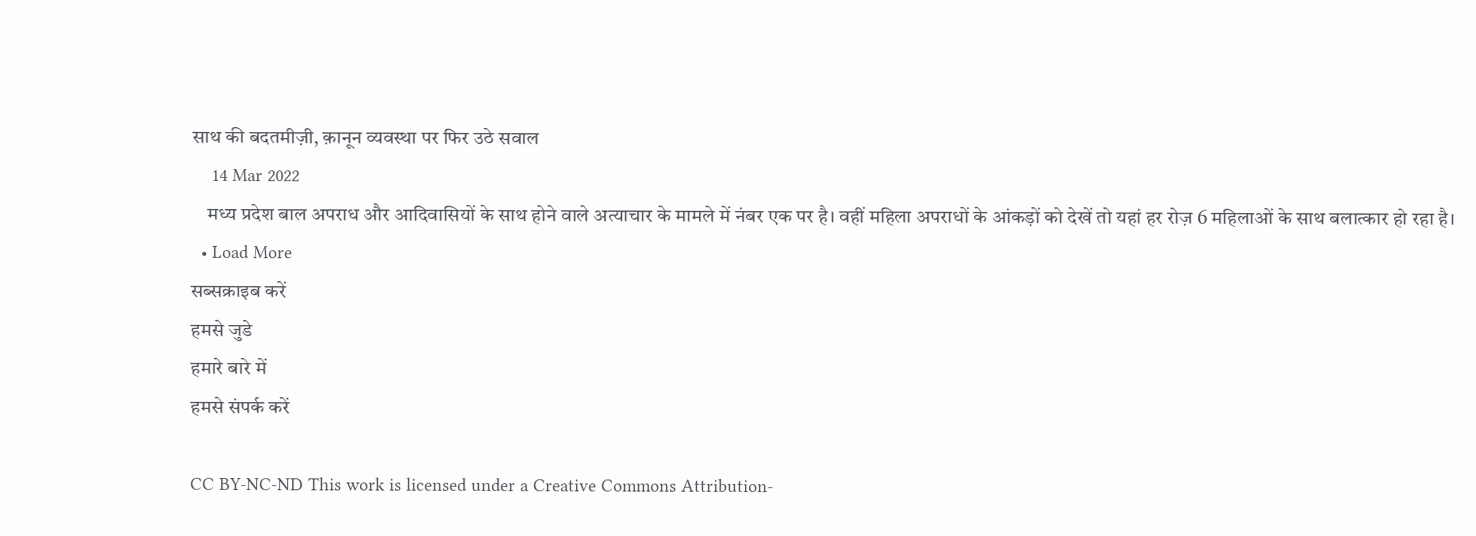साथ की बदतमीज़ी, क़ानून व्यवस्था पर फिर उठे सवाल
    14 Mar 2022
    मध्य प्रदेश बाल अपराध और आदिवासियों के साथ होने वाले अत्याचार के मामले में नंबर एक पर है। वहीं महिला अपराधों के आंकड़ों को देखें तो यहां हर रोज़ 6 महिलाओं के साथ बलात्कार हो रहा है।
  • Load More
सब्सक्राइब करें
हमसे जुडे
हमारे बारे में
हमसे संपर्क करें

CC BY-NC-ND This work is licensed under a Creative Commons Attribution-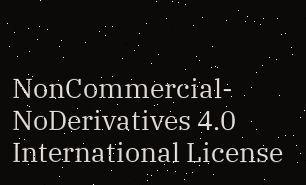NonCommercial-NoDerivatives 4.0 International License